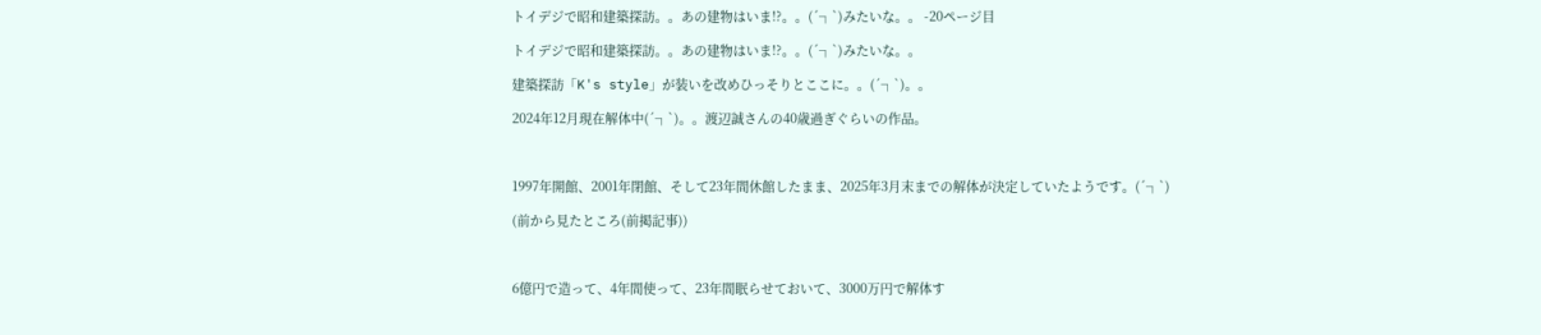トイデジで昭和建築探訪。。あの建物はいま!?。。(´┐`)みたいな。。 -20ページ目

トイデジで昭和建築探訪。。あの建物はいま!?。。(´┐`)みたいな。。

建築探訪「K's style」が装いを改めひっそりとここに。。(´┐`)。。

2024年12月現在解体中(´┐`)。。渡辺誠さんの40歳過ぎぐらいの作品。



1997年開館、2001年閉館、そして23年間休館したまま、2025年3月末までの解体が決定していたようです。(´┐`)

(前から見たところ(前掲記事))



6億円で造って、4年間使って、23年間眠らせておいて、3000万円で解体す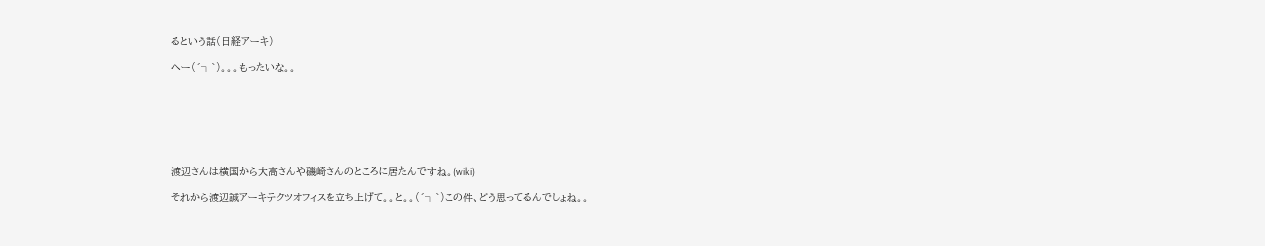るという話(日経アーキ)

へー(´┐`)。。。もったいな。。







渡辺さんは横国から大高さんや磯崎さんのところに居たんですね。(wiki)

それから渡辺誠アーキテクツオフィスを立ち上げて。。と。。(´┐`)この件、どう思ってるんでしょね。。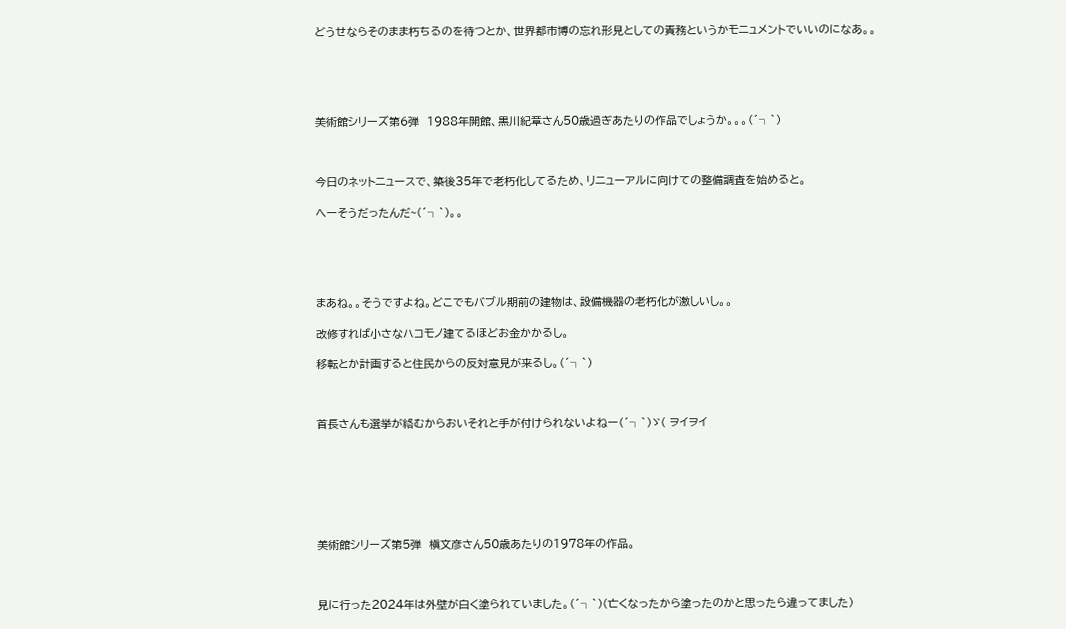どうせならそのまま朽ちるのを待つとか、世界都市博の忘れ形見としての責務というかモニュメントでいいのになあ。。





美術館シリーズ第6弾  1988年開館、黒川紀章さん50歳過ぎあたりの作品でしょうか。。。(´┐`)



今日のネットニュースで、築後35年で老朽化してるため、リニューアルに向けての整備調査を始めると。

へーそうだったんだ~(´┐`)。。





まあね。。そうですよね。どこでもバブル期前の建物は、設備機器の老朽化が激しいし。。

改修すれば小さなハコモノ建てるほどお金かかるし。

移転とか計画すると住民からの反対意見が来るし。(´┐`)



首長さんも選挙が絡むからおいそれと手が付けられないよねー(´┐`)ゞ( ヲイヲイ







美術館シリーズ第5弾  槇文彦さん50歳あたりの1978年の作品。



見に行った2024年は外壁が白く塗られていました。(´┐`)(亡くなったから塗ったのかと思ったら違ってました)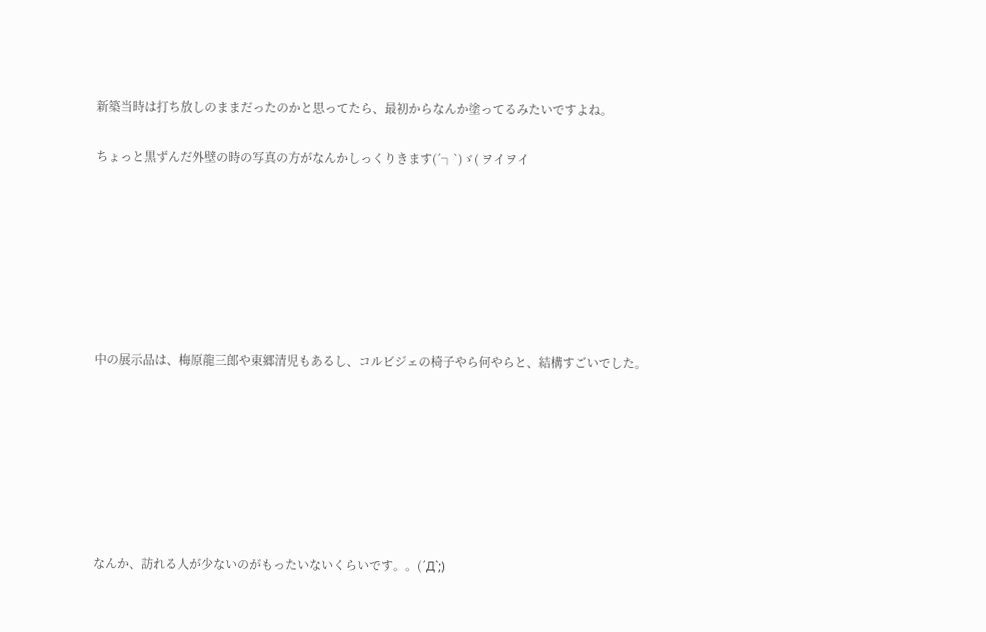新築当時は打ち放しのままだったのかと思ってたら、最初からなんか塗ってるみたいですよね。

ちょっと黒ずんだ外壁の時の写真の方がなんかしっくりきます(´┐`)ゞ( ヲイヲイ







中の展示品は、梅原龍三郎や東郷清児もあるし、コルビジェの椅子やら何やらと、結構すごいでした。







なんか、訪れる人が少ないのがもったいないくらいです。。(´Д`;)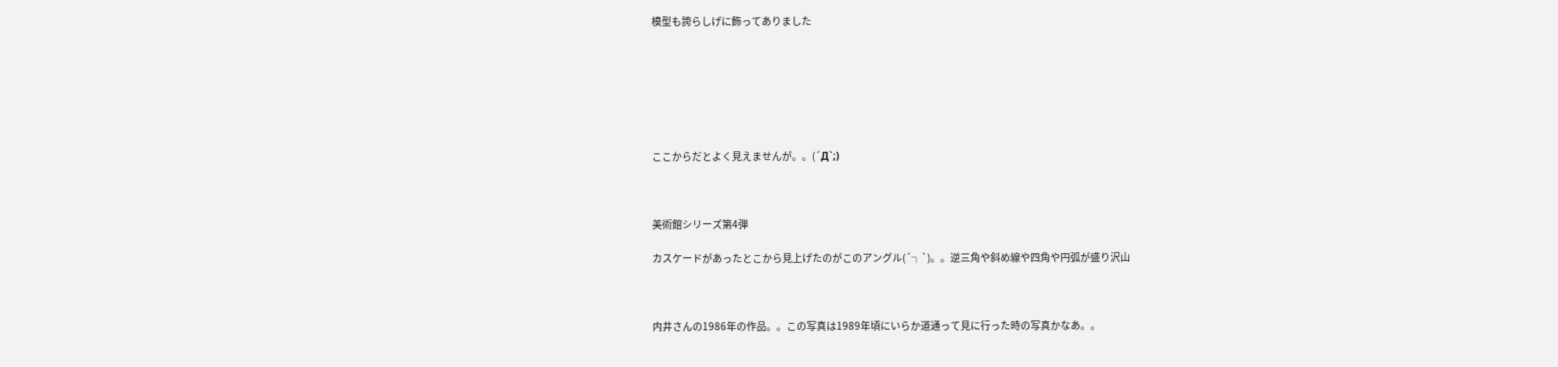模型も誇らしげに飾ってありました







ここからだとよく見えませんが。。(´Д`;)



美術館シリーズ第4弾

カスケードがあったとこから見上げたのがこのアングル(´┐`)。。逆三角や斜め線や四角や円弧が盛り沢山



内井さんの1986年の作品。。この写真は1989年頃にいらか道通って見に行った時の写真かなあ。。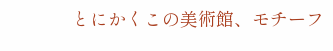とにかくこの美術館、モチーフ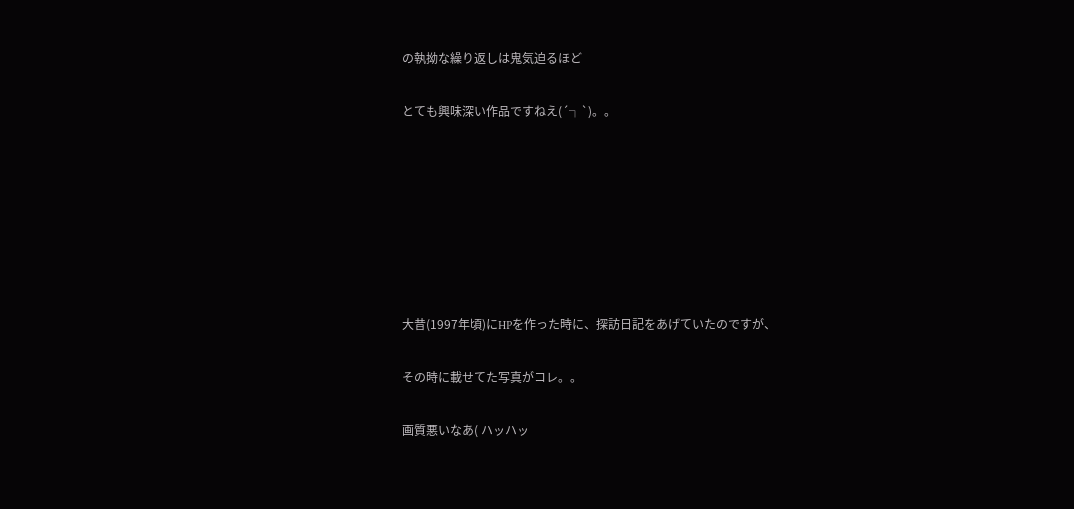の執拗な繰り返しは鬼気迫るほど

とても興味深い作品ですねえ(´┐`)。。







大昔(1997年頃)にHPを作った時に、探訪日記をあげていたのですが、

その時に載せてた写真がコレ。。

画質悪いなあ( ハッハッ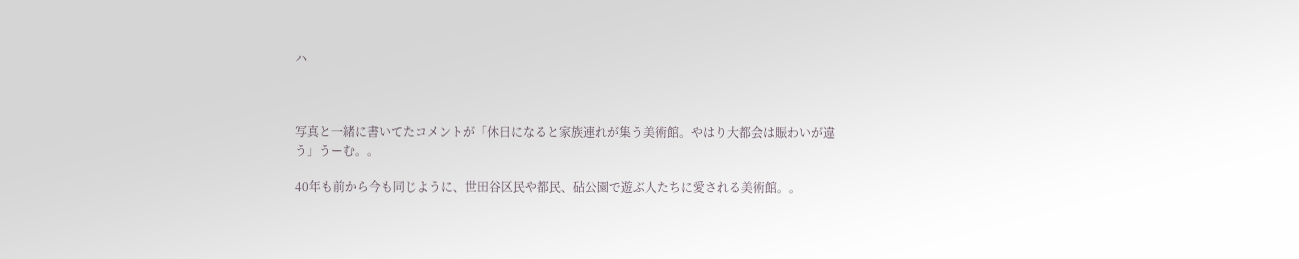ハ



写真と一緒に書いてたコメントが「休日になると家族連れが集う美術館。やはり大都会は賑わいが違う」うーむ。。

40年も前から今も同じように、世田谷区民や都民、砧公園で遊ぶ人たちに愛される美術館。。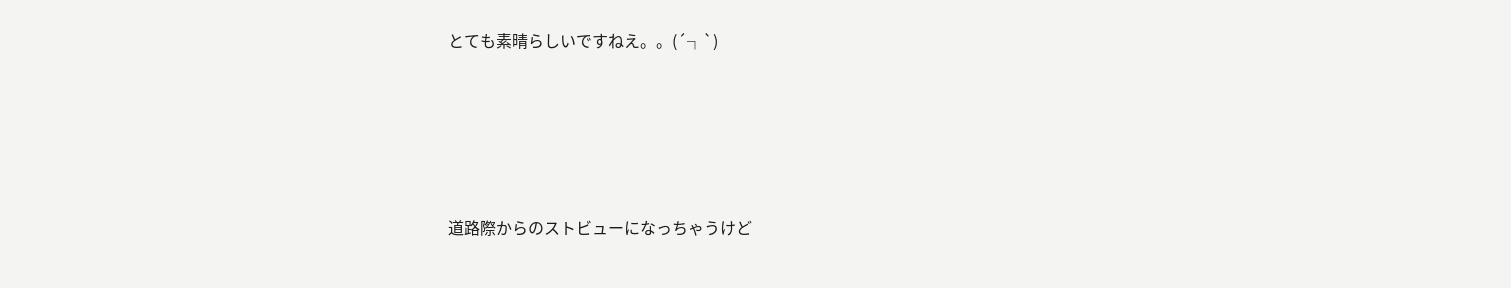とても素晴らしいですねえ。。(´┐`)





道路際からのストビューになっちゃうけど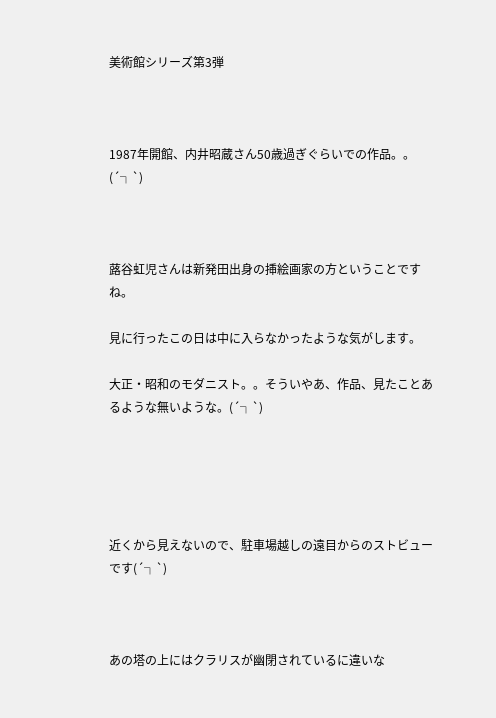美術館シリーズ第3弾



1987年開館、内井昭蔵さん50歳過ぎぐらいでの作品。。(´┐`)



蕗谷虹児さんは新発田出身の挿絵画家の方ということですね。

見に行ったこの日は中に入らなかったような気がします。

大正・昭和のモダニスト。。そういやあ、作品、見たことあるような無いような。(´┐`)





近くから見えないので、駐車場越しの遠目からのストビューです(´┐`)



あの塔の上にはクラリスが幽閉されているに違いな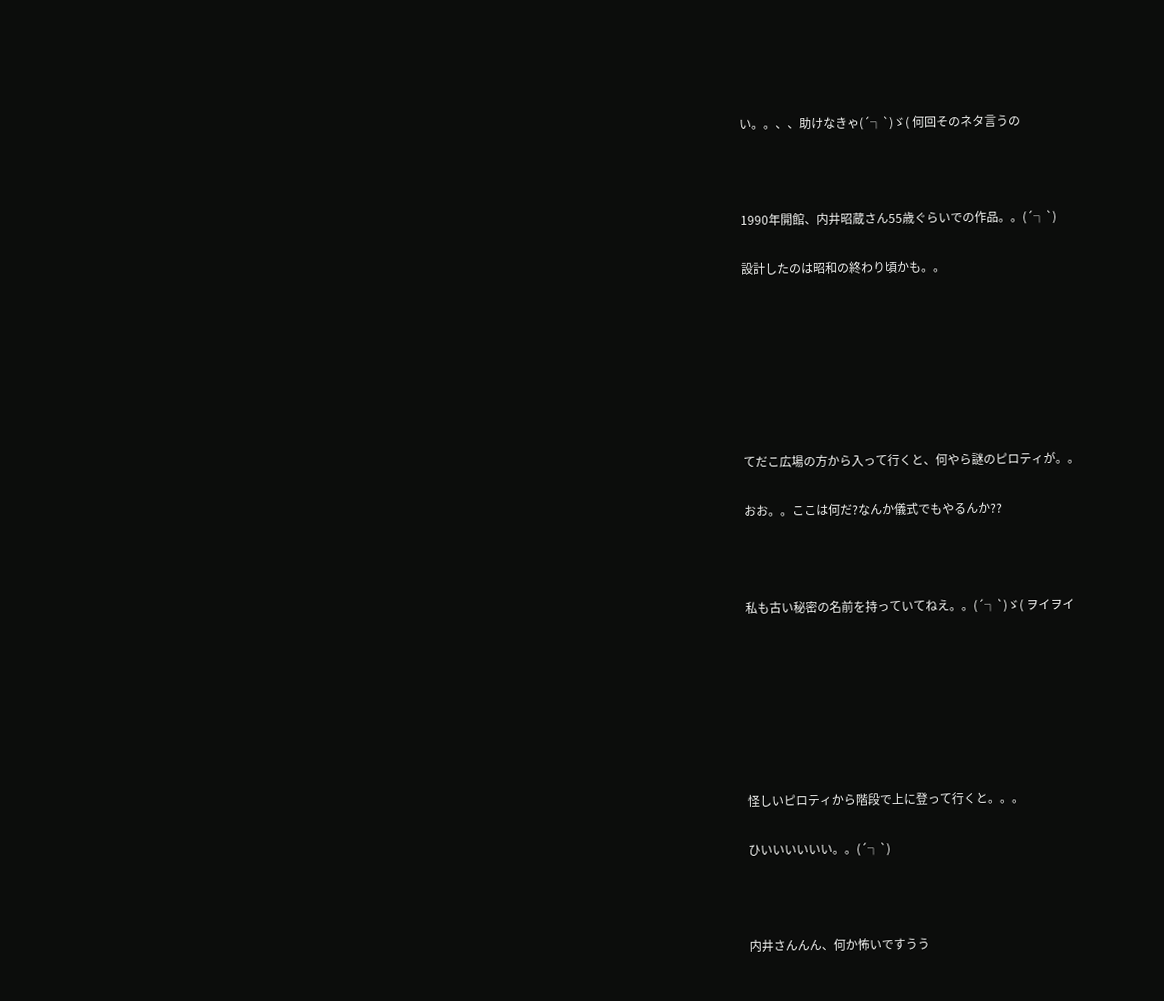い。。、、助けなきゃ(´┐`)ゞ( 何回そのネタ言うの



1990年開館、内井昭蔵さん55歳ぐらいでの作品。。(´┐`)

設計したのは昭和の終わり頃かも。。







てだこ広場の方から入って行くと、何やら謎のピロティが。。

おお。。ここは何だ?なんか儀式でもやるんか??



私も古い秘密の名前を持っていてねえ。。(´┐`)ゞ( ヲイヲイ







怪しいピロティから階段で上に登って行くと。。。

ひいいいいいい。。(´┐`)



内井さんんん、何か怖いですうう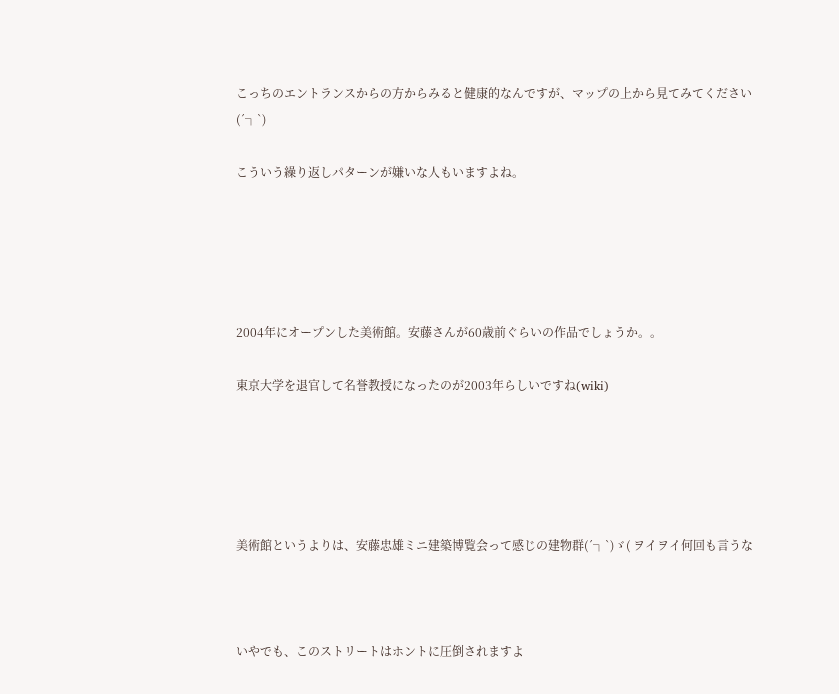こっちのエントランスからの方からみると健康的なんですが、マップの上から見てみてください(´┐`)

こういう繰り返しパターンが嫌いな人もいますよね。





2004年にオープンした美術館。安藤さんが60歳前ぐらいの作品でしょうか。。

東京大学を退官して名誉教授になったのが2003年らしいですね(wiki)





美術館というよりは、安藤忠雄ミニ建築博覧会って感じの建物群(´┐`)ゞ( ヲイヲイ何回も言うな



いやでも、このストリートはホントに圧倒されますよ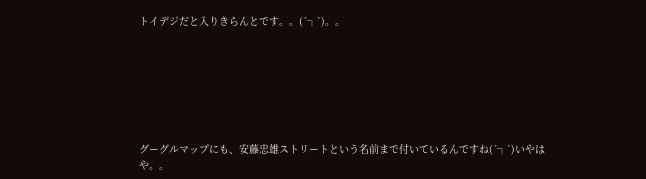トイデジだと入りきらんとです。。(´┐`)。。







グーグルマップにも、安藤忠雄ストリートという名前まで付いているんですね(´┐`)いやはや。。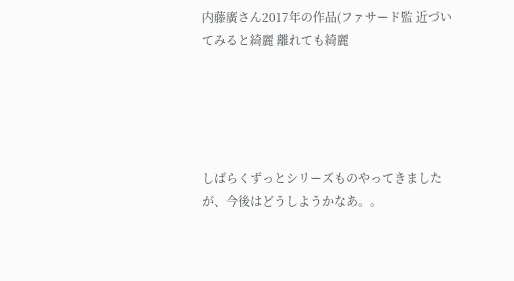内藤廣さん2017年の作品(ファサード監 近づいてみると綺麗 離れても綺麗





しばらくずっとシリーズものやってきましたが、今後はどうしようかなあ。。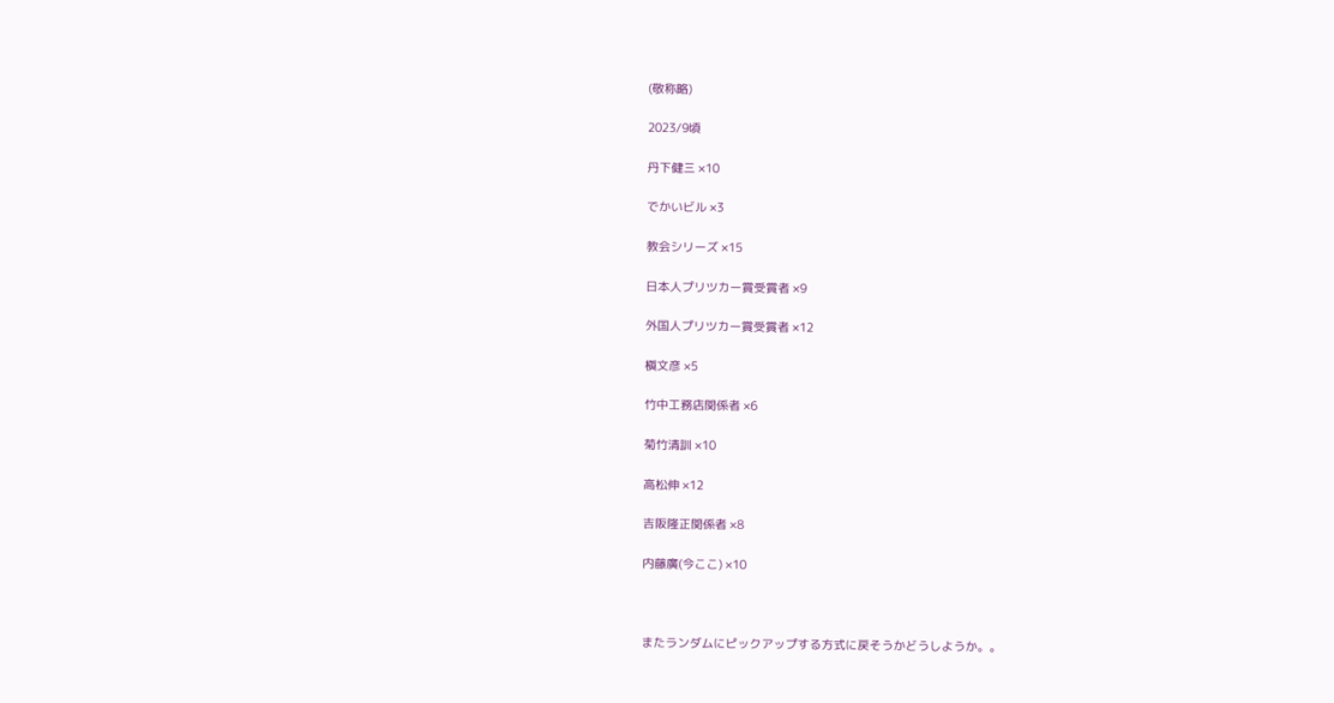(敬称略)

2023/9頃

丹下健三 ×10

でかいビル ×3

教会シリーズ ×15

日本人プリツカー賞受賞者 ×9

外国人プリツカー賞受賞者 ×12

槇文彦 ×5

竹中工務店関係者 ×6

菊竹清訓 ×10

高松伸 ×12

吉阪隆正関係者 ×8

内藤廣(今ここ) ×10



またランダムにピックアップする方式に戻そうかどうしようか。。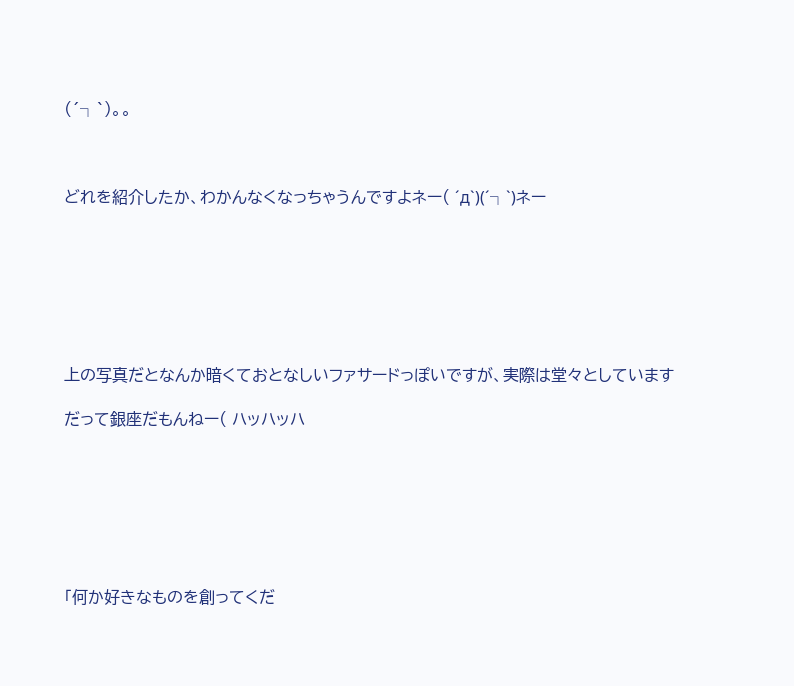(´┐`)。。



どれを紹介したか、わかんなくなっちゃうんですよネー( ´д`)(´┐`)ネー







上の写真だとなんか暗くておとなしいファサードっぽいですが、実際は堂々としています

だって銀座だもんねー( ハッハッハ







「何か好きなものを創ってくだ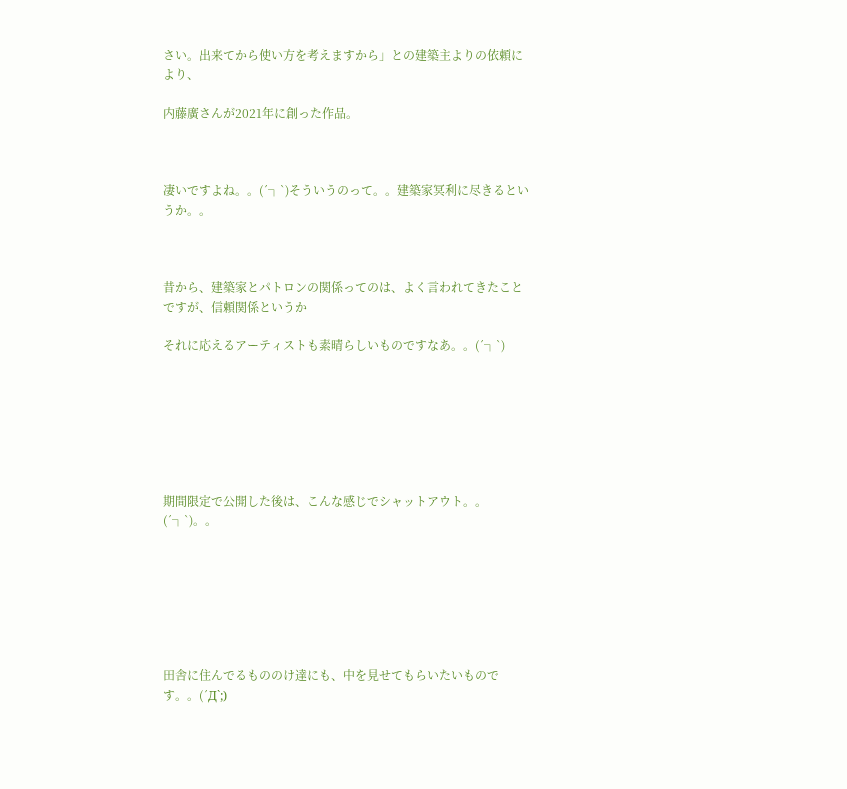さい。出来てから使い方を考えますから」との建築主よりの依頼により、

内藤廣さんが2021年に創った作品。



凄いですよね。。(´┐`)そういうのって。。建築家冥利に尽きるというか。。



昔から、建築家とパトロンの関係ってのは、よく言われてきたことですが、信頼関係というか

それに応えるアーティストも素晴らしいものですなあ。。(´┐`)







期間限定で公開した後は、こんな感じでシャットアウト。。(´┐`)。。







田舎に住んでるもののけ達にも、中を見せてもらいたいものです。。(´Д`;)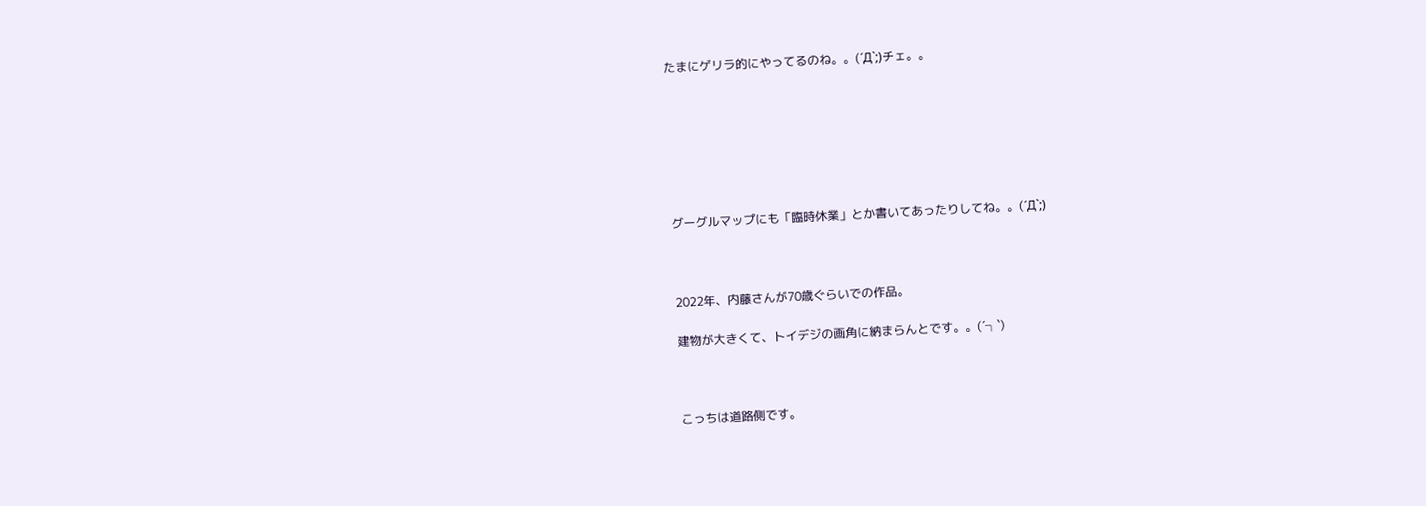たまにゲリラ的にやってるのね。。(´Д`;)チェ。。







グーグルマップにも「臨時休業」とか書いてあったりしてね。。(´Д`;)



2022年、内藤さんが70歳ぐらいでの作品。

建物が大きくて、トイデジの画角に納まらんとです。。(´┐`)



こっちは道路側です。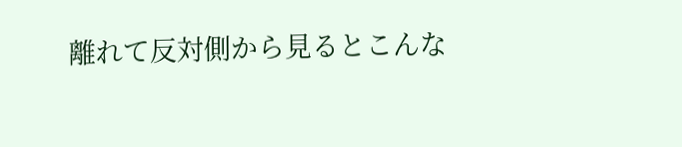離れて反対側から見るとこんな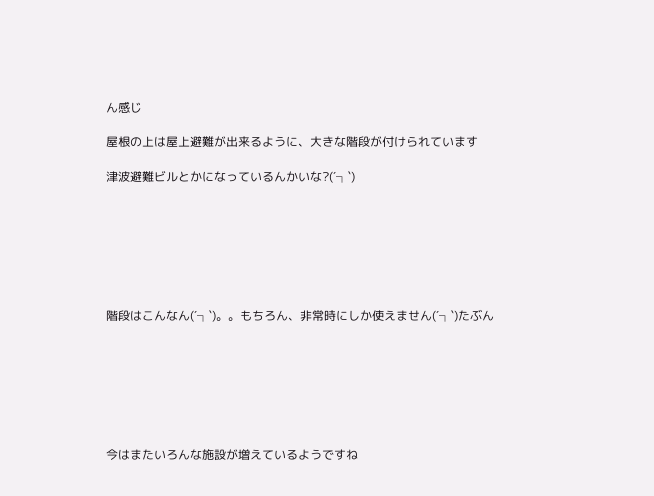ん感じ

屋根の上は屋上避難が出来るように、大きな階段が付けられています

津波避難ビルとかになっているんかいな?(´┐`)







階段はこんなん(´┐`)。。もちろん、非常時にしか使えません(´┐`)たぶん







今はまたいろんな施設が増えているようですね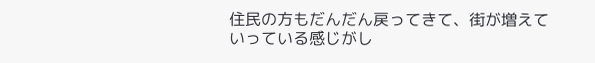住民の方もだんだん戻ってきて、街が増えていっている感じがし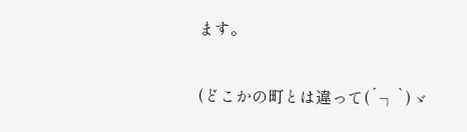ます。

(どこかの町とは違って(´┐`)ゞ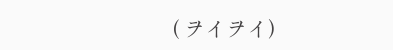( ヲイヲイ)